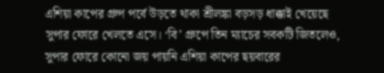এশিয়া কাপের গ্রুপ পর্বে উড়তে থাকা শ্রীলঙ্কা বড়সড় ধাক্কাই খেয়েছে সুপার ফোরে খেলতে এসে। ‘বি’ গ্রুপে তিন ম্যাচের সবকটি জিতলেও, সুপার ফোরে কোনো জয় পায়নি এশিয়া কাপের ছয়বারের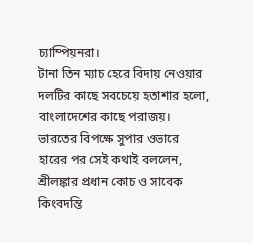চ্যাম্পিয়নরা।
টানা তিন ম্যাচ হেরে বিদায় নেওয়ার দলটির কাছে সবচেয়ে হতাশার হলো, বাংলাদেশের কাছে পরাজয়। ভারতের বিপক্ষে সুপার ওভারে হারের পর সেই কথাই বললেন, শ্রীলঙ্কার প্রধান কোচ ও সাবেক কিংবদন্তি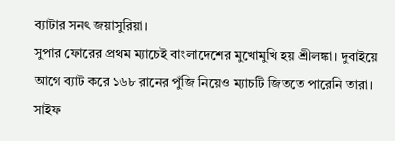ব্যাটার সনৎ জয়াসুরিয়া।
সুপার ফোরের প্রথম ম্যাচেই বাংলাদেশের মুখোমুখি হয় শ্রীলঙ্কা। দুবাইয়ে আগে ব্যাট করে ১৬৮ রানের পুঁজি নিয়েও ম্যাচটি জিততে পারেনি তারা। সাইফ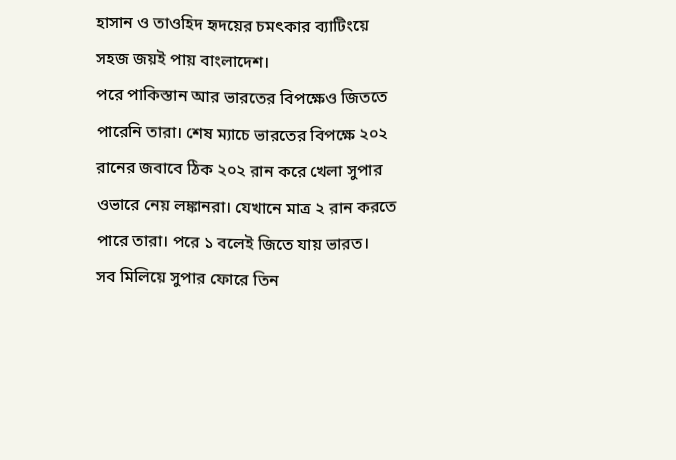হাসান ও তাওহিদ হৃদয়ের চমৎকার ব্যাটিংয়ে সহজ জয়ই পায় বাংলাদেশ।
পরে পাকিস্তান আর ভারতের বিপক্ষেও জিততে পারেনি তারা। শেষ ম্যাচে ভারতের বিপক্ষে ২০২ রানের জবাবে ঠিক ২০২ রান করে খেলা সুপার ওভারে নেয় লঙ্কানরা। যেখানে মাত্র ২ রান করতে পারে তারা। পরে ১ বলেই জিতে যায় ভারত।
সব মিলিয়ে সুপার ফোরে তিন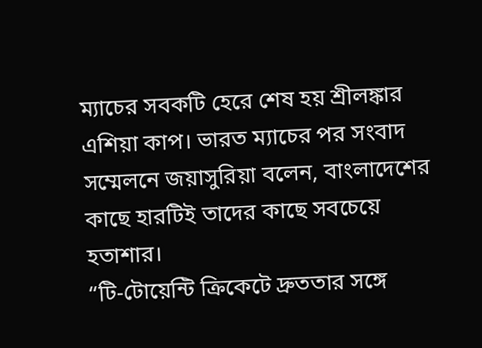ম্যাচের সবকটি হেরে শেষ হয় শ্রীলঙ্কার এশিয়া কাপ। ভারত ম্যাচের পর সংবাদ সম্মেলনে জয়াসুরিয়া বলেন, বাংলাদেশের কাছে হারটিই তাদের কাছে সবচেয়ে হতাশার।
“টি-টোয়েন্টি ক্রিকেটে দ্রুততার সঙ্গে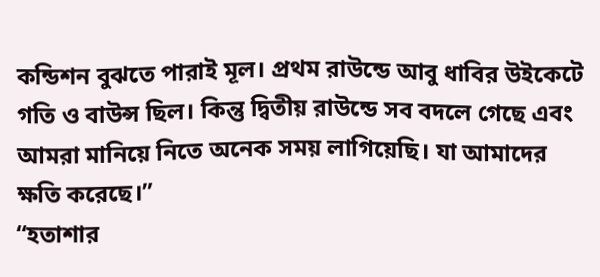কন্ডিশন বুঝতে পারাই মূল। প্রথম রাউন্ডে আবু ধাবির উইকেটে গতি ও বাউন্স ছিল। কিন্তু দ্বিতীয় রাউন্ডে সব বদলে গেছে এবং আমরা মানিয়ে নিতে অনেক সময় লাগিয়েছি। যা আমাদের ক্ষতি করেছে।”
“হতাশার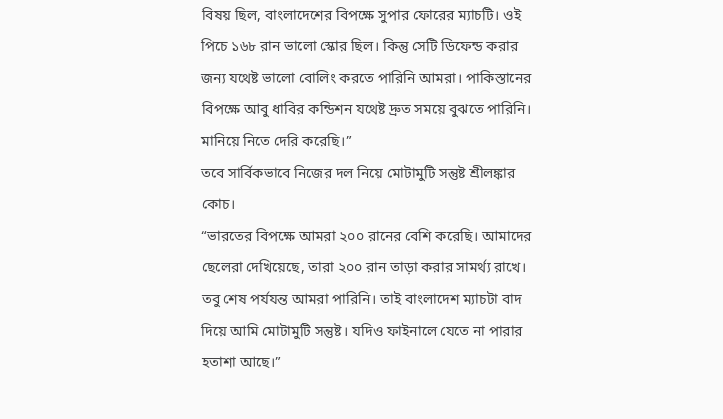বিষয় ছিল, বাংলাদেশের বিপক্ষে সুপার ফোরের ম্যাচটি। ওই পিচে ১৬৮ রান ভালো স্কোর ছিল। কিন্তু সেটি ডিফেন্ড করার জন্য যথেষ্ট ভালো বোলিং করতে পারিনি আমরা। পাকিস্তানের বিপক্ষে আবু ধাবির কন্ডিশন যথেষ্ট দ্রুত সময়ে বুঝতে পারিনি। মানিয়ে নিতে দেরি করেছি।”
তবে সার্বিকভাবে নিজের দল নিয়ে মোটামুটি সন্তুষ্ট শ্রীলঙ্কার কোচ।
“ভারতের বিপক্ষে আমরা ২০০ রানের বেশি করেছি। আমাদের ছেলেরা দেখিয়েছে, তারা ২০০ রান তাড়া করার সামর্থ্য রাখে। তবু শেষ পর্যযন্ত আমরা পারিনি। তাই বাংলাদেশ ম্যাচটা বাদ দিয়ে আমি মোটামুটি সন্তুষ্ট। যদিও ফাইনালে যেতে না পারার হতাশা আছে।”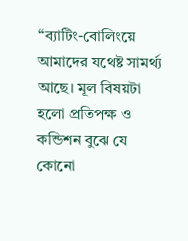“ব্যাটিং-বোলিংয়ে আমাদের যথেষ্ট সামর্থ্য আছে। মূল বিষয়টা হলো প্রতিপক্ষ ও কন্ডিশন বুঝে যে কোনো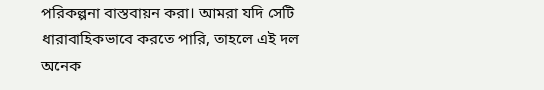পরিকল্পনা বাস্তবায়ন করা। আমরা যদি সেটি ধারাবাহিকভাবে করতে পারি, তাহলে এই দল অনেক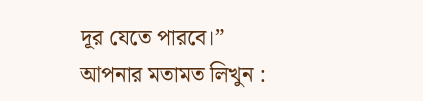দূর যেতে পারবে।”
আপনার মতামত লিখুন :